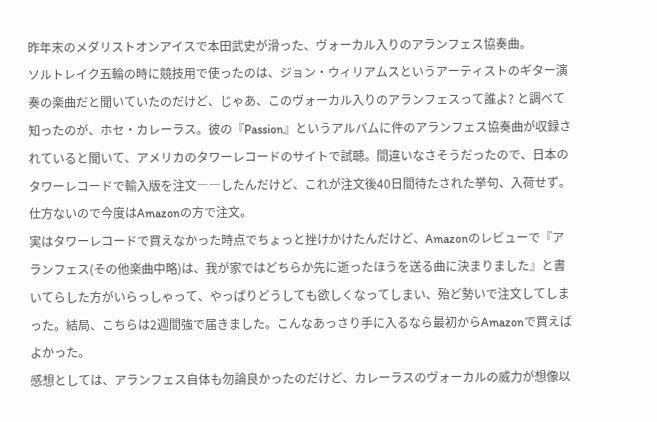昨年末のメダリストオンアイスで本田武史が滑った、ヴォーカル入りのアランフェス協奏曲。
ソルトレイク五輪の時に競技用で使ったのは、ジョン・ウィリアムスというアーティストのギター演奏の楽曲だと聞いていたのだけど、じゃあ、このヴォーカル入りのアランフェスって誰よ? と調べて知ったのが、ホセ・カレーラス。彼の『Passion』というアルバムに件のアランフェス協奏曲が収録されていると聞いて、アメリカのタワーレコードのサイトで試聴。間違いなさそうだったので、日本のタワーレコードで輸入版を注文――したんだけど、これが注文後40日間待たされた挙句、入荷せず。
仕方ないので今度はAmazonの方で注文。
実はタワーレコードで買えなかった時点でちょっと挫けかけたんだけど、Amazonのレビューで『アランフェス(その他楽曲中略)は、我が家ではどちらか先に逝ったほうを送る曲に決まりました』と書いてらした方がいらっしゃって、やっぱりどうしても欲しくなってしまい、殆ど勢いで注文してしまった。結局、こちらは2週間強で届きました。こんなあっさり手に入るなら最初からAmazonで買えばよかった。
感想としては、アランフェス自体も勿論良かったのだけど、カレーラスのヴォーカルの威力が想像以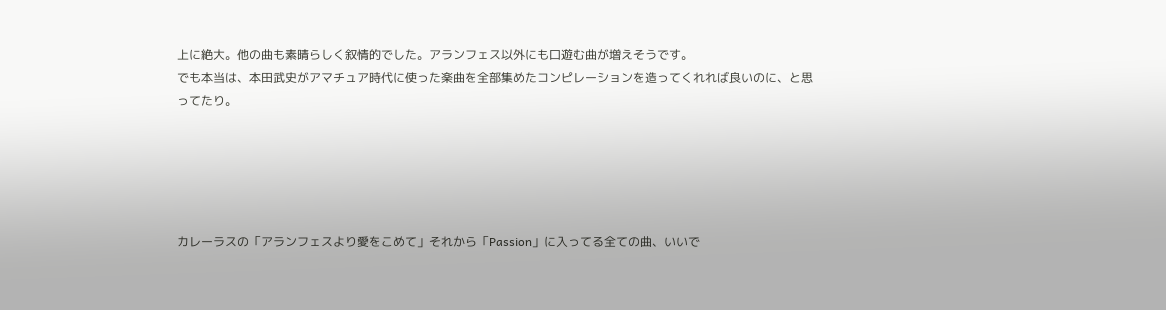上に絶大。他の曲も素晴らしく叙情的でした。アランフェス以外にも口遊む曲が増えそうです。
でも本当は、本田武史がアマチュア時代に使った楽曲を全部集めたコンピレーションを造ってくれれば良いのに、と思ってたり。





カレーラスの「アランフェスより愛をこめて」それから「Passion」に入ってる全ての曲、いいで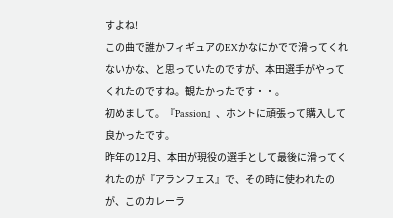すよね!
この曲で誰かフィギュアのEXかなにかでで滑ってくれないかな、と思っていたのですが、本田選手がやってくれたのですね。観たかったです・・。
初めまして。『Passion』、ホントに頑張って購入して良かったです。
昨年の12月、本田が現役の選手として最後に滑ってくれたのが『アランフェス』で、その時に使われたのが、このカレーラ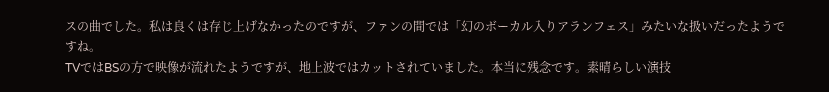スの曲でした。私は良くは存じ上げなかったのですが、ファンの間では「幻のボーカル入りアランフェス」みたいな扱いだったようですね。
TVではBSの方で映像が流れたようですが、地上波ではカットされていました。本当に残念です。素晴らしい演技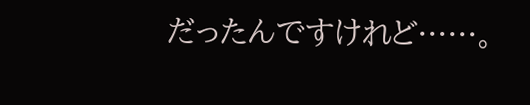だったんですけれど……。